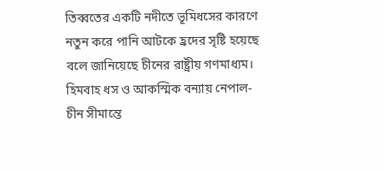তিব্বতের একটি নদীতে ভূমিধসের কারণে নতুন করে পানি আটকে হ্রদের সৃষ্টি হয়েছে বলে জানিয়েছে চীনের রাষ্ট্রীয় গণমাধ্যম। হিমবাহ ধস ও আকস্মিক বন্যায় নেপাল-চীন সীমান্তে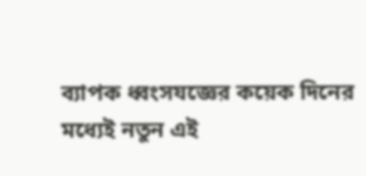ব্যাপক ধ্বংসযজ্ঞের কয়েক দিনের মধ্যেই নতুন এই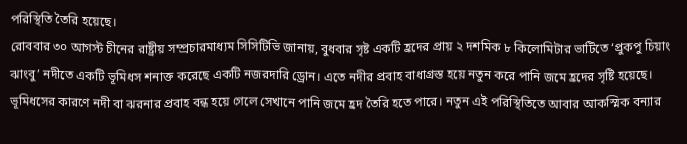পরিস্থিতি তৈরি হয়েছে।
রোববার ৩০ আগস্ট চীনের রাষ্ট্রীয় সম্প্রচারমাধ্যম সিসিটিভি জানায়, বুধবার সৃষ্ট একটি হ্রদের প্রায় ২ দশমিক ৮ কিলোমিটার ভাটিতে ‘প্রুকপু চিয়াং ঝাংবু’ নদীতে একটি ভূমিধস শনাক্ত করেছে একটি নজরদারি ড্রোন। এতে নদীর প্রবাহ বাধাগ্রস্ত হয়ে নতুন করে পানি জমে হ্রদের সৃষ্টি হয়েছে।
ভূমিধসের কারণে নদী বা ঝরনার প্রবাহ বন্ধ হয়ে গেলে সেখানে পানি জমে হ্রদ তৈরি হতে পারে। নতুন এই পরিস্থিতিতে আবার আকস্মিক বন্যার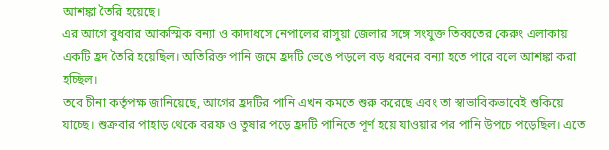আশঙ্কা তৈরি হয়েছে।
এর আগে বুধবার আকস্মিক বন্যা ও কাদাধসে নেপালের রাসুয়া জেলার সঙ্গে সংযুক্ত তিব্বতের কেরুং এলাকায় একটি হ্রদ তৈরি হয়েছিল। অতিরিক্ত পানি জমে হ্রদটি ভেঙে পড়লে বড় ধরনের বন্যা হতে পারে বলে আশঙ্কা করা হচ্ছিল।
তবে চীনা কর্তৃপক্ষ জানিয়েছে, আগের হ্রদটির পানি এখন কমতে শুরু করেছে এবং তা স্বাভাবিকভাবেই শুকিয়ে যাচ্ছে। শুক্রবার পাহাড় থেকে বরফ ও তুষার পড়ে হ্রদটি পানিতে পূর্ণ হয়ে যাওয়ার পর পানি উপচে পড়েছিল। এতে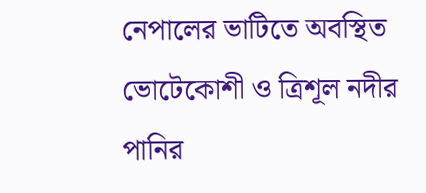নেপালের ভাটিতে অবস্থিত ভোটেকোশী ও ত্রিশূল নদীর পানির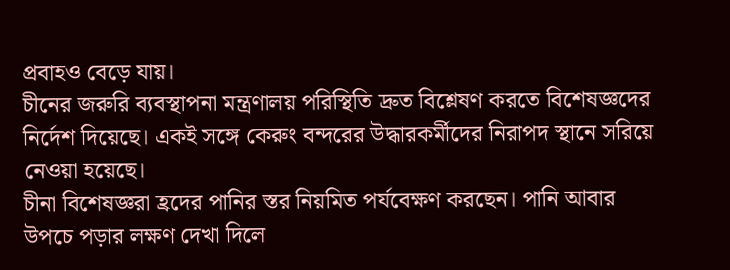প্রবাহও বেড়ে যায়।
চীনের জরুরি ব্যবস্থাপনা মন্ত্রণালয় পরিস্থিতি দ্রুত বিশ্লেষণ করতে বিশেষজ্ঞদের নির্দেশ দিয়েছে। একই সঙ্গে কেরুং বন্দরের উদ্ধারকর্মীদের নিরাপদ স্থানে সরিয়ে নেওয়া হয়েছে।
চীনা বিশেষজ্ঞরা হ্রদের পানির স্তর নিয়মিত পর্যবেক্ষণ করছেন। পানি আবার উপচে পড়ার লক্ষণ দেখা দিলে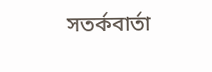সতর্কবার্তা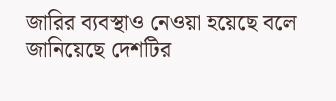জারির ব্যবস্থাও নেওয়া হয়েছে বলে জানিয়েছে দেশটির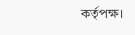কর্তৃপক্ষ।